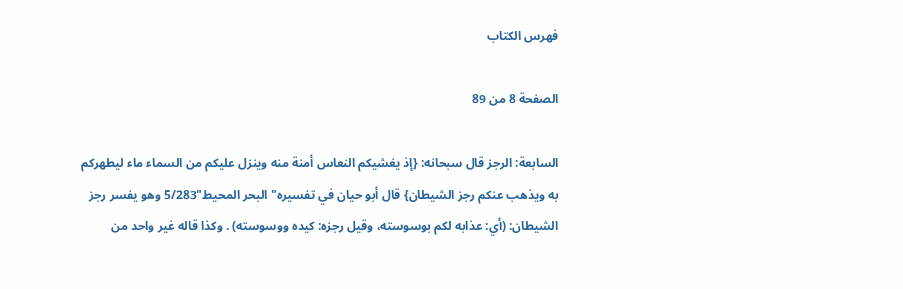فهرس الكتاب

الصفحة 8 من 89

السابعة: الرجز قال سبحانه: {إذ يغشيكم النعاس أمنة منه وينزل عليكم من السماء ماء ليطهركم به ويذهب عنكم رجز الشيطان} قال أبو حيان في تفسيره"البحر المحيط"5/283 وهو يفسر رجز الشيطان: (أي: عذابه لكم بوسوسته، وقيل رجزه: كيده ووسوسته) . وكذا قاله غير واحد من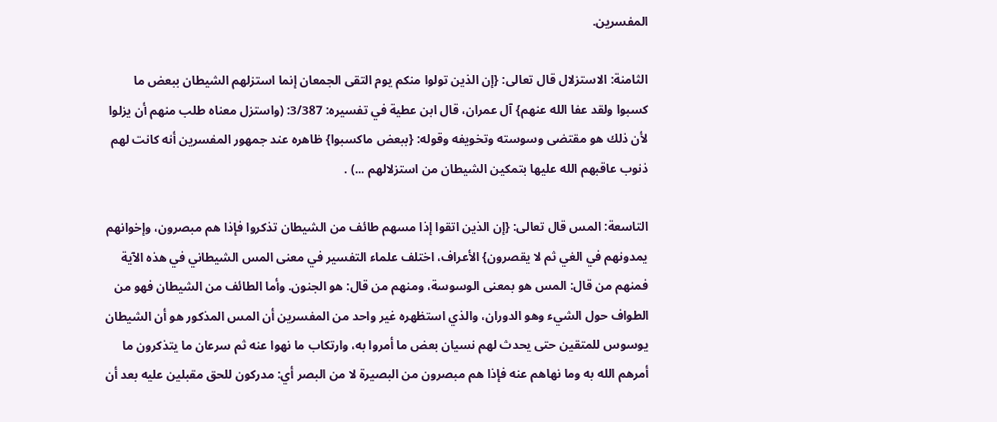المفسرين.

الثامنة: الاستزلال قال تعالى: {إن الذين تولوا منكم يوم التقى الجمعان إنما استزلهم الشيطان ببعض ما كسبوا ولقد عفا الله عنهم} آل عمران، قال ابن عطية في تفسيره: 3/387: (واستزل معناه طلب منهم أن يزلوا لأن ذلك هو مقتضى وسوسته وتخويفه وقوله: {ببعض ماكسبوا} ظاهره عند جمهور المفسرين أنه كانت لهم ذنوب عاقبهم الله عليها بتمكين الشيطان من استزلالهم ...) .

التاسعة: المس قال تعالى: {إن الذين اتقوا إذا مسهم طائف من الشيطان تذكروا فإذا هم مبصرون، وإخوانهم يمدونهم في الغي ثم لا يقصرون} الأعراف، اختلف علماء التفسير في معنى المس الشيطاني في هذه الآية فمنهم من قال: المس هو بمعنى الوسوسة، ومنهم من قال: هو الجنون. وأما الطائف من الشيطان فهو من الطواف حول الشيء وهو الدوران، والذي استظهره غير واحد من المفسرين أن المس المذكور هو أن الشيطان يوسوس للمتقين حتى يحدث لهم نسيان بعض ما أمروا به، وارتكاب ما نهوا عنه ثم سرعان ما يتذكرون ما أمرهم الله به وما نهاهم عنه فإذا هم مبصرون من البصيرة لا من البصر أي: مدركون للحق مقبلين عليه بعد أن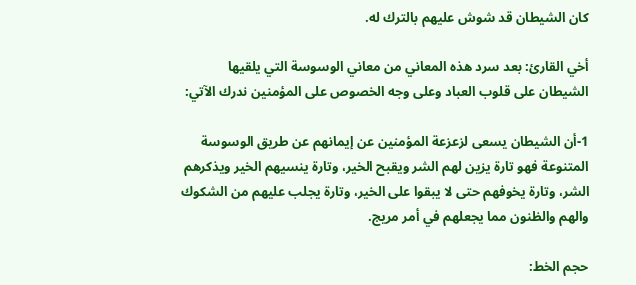كان الشيطان قد شوش عليهم بالترك له.

أخي القارئ: بعد سرد هذه المعاني من معاني الوسوسة التي يلقيها الشيطان على قلوب العباد وعلى وجه الخصوص على المؤمنين ندرك الآتي:

1-أن الشيطان يسعى لزعزعة المؤمنين عن إيمانهم عن طريق الوسوسة المتنوعة فهو تارة يزين لهم الشر ويقبح الخير، وتارة ينسيهم الخير ويذكرهم الشر، وتارة يخوفهم حتى لا يبقوا على الخير، وتارة يجلب عليهم من الشكوك والهم والظنون مما يجعلهم في أمر مريج.

حجم الخط: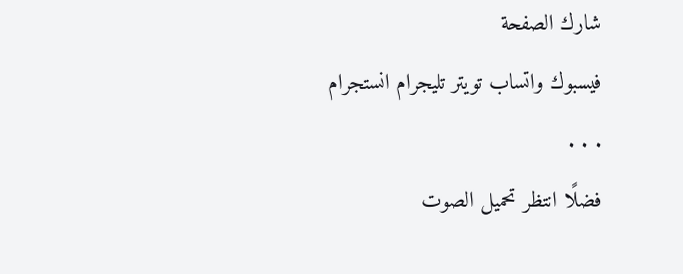شارك الصفحة
فيسبوك واتساب تويتر تليجرام انستجرام
. . .
فضلًا انتظر تحميل الصوت